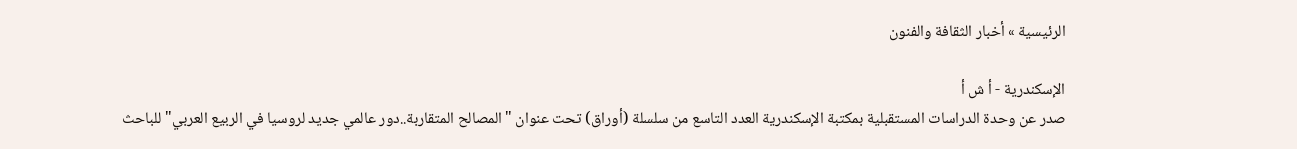الرئيسية » أخبار الثقافة والفنون

الإسكندرية - أ ش أ
صدر عن وحدة الدراسات المستقبلية بمكتبة الإسكندرية العدد التاسع من سلسلة (أوراق) تحت عنوان "المصالح المتقاربة..دور عالمي جديد لروسيا في الربيع العربي" للباحث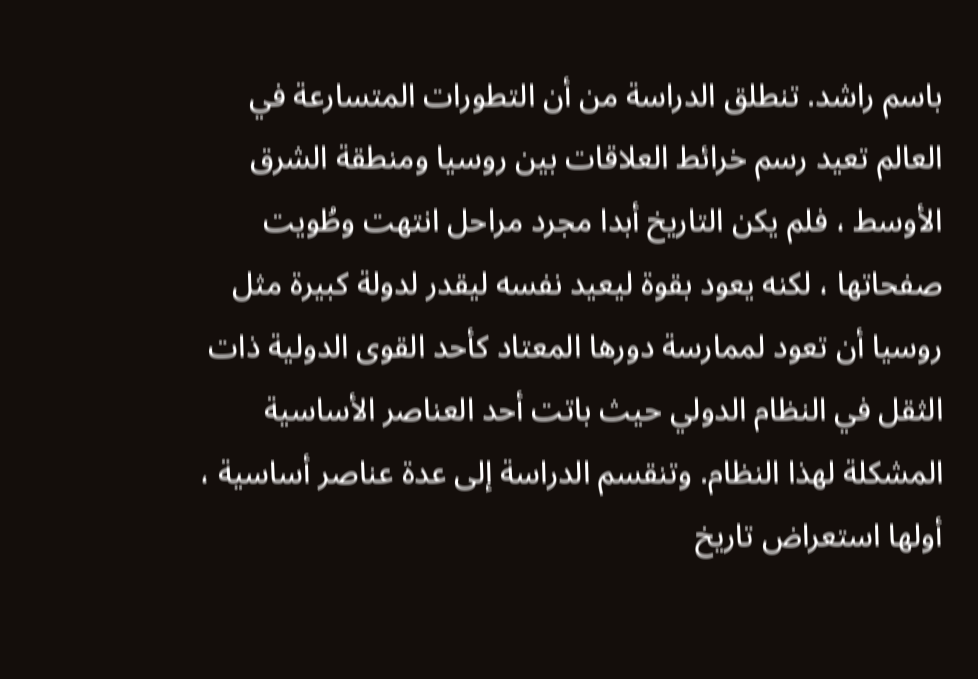باسم راشد. تنطلق الدراسة من أن التطورات المتسارعة في العالم تعيد رسم خرائط العلاقات بين روسيا ومنطقة الشرق الأوسط ، فلم يكن التاريخ أبدا مجرد مراحل انتهت وطُويت صفحاتها ، لكنه يعود بقوة ليعيد نفسه ليقدر لدولة كبيرة مثل روسيا أن تعود لممارسة دورها المعتاد كأحد القوى الدولية ذات الثقل في النظام الدولي حيث باتت أحد العناصر الأساسية المشكلة لهذا النظام. وتنقسم الدراسة إلى عدة عناصر أساسية ، أولها استعراض تاريخ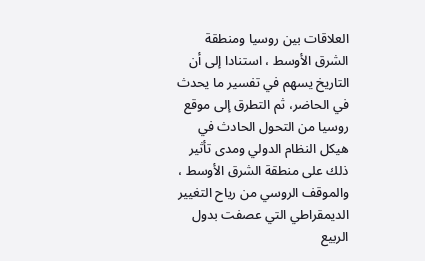العلاقات بين روسيا ومنطقة الشرق الأوسط ، استنادا إلى أن التاريخ يسهم في تفسير ما يحدث في الحاضر، ثم التطرق إلى موقع روسيا من التحول الحادث في هيكل النظام الدولي ومدى تأثير ذلك على منطقة الشرق الأوسط ، والموقف الروسي من رياح التغيير الديمقراطي التي عصفت بدول الربيع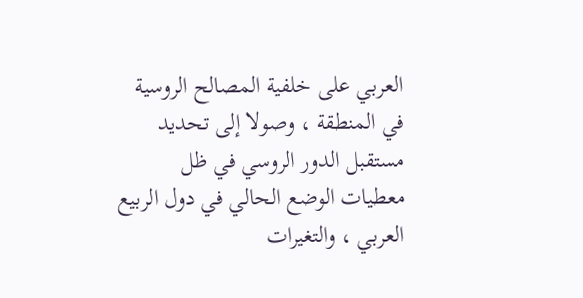العربي على خلفية المصالح الروسية في المنطقة ، وصولا إلى تحديد مستقبل الدور الروسي في ظل معطيات الوضع الحالي في دول الربيع العربي ، والتغيرات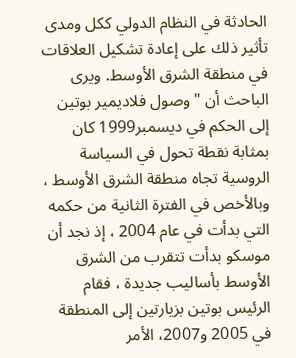الحادثة في النظام الدولي ككل ومدى تأثير ذلك على إعادة تشكيل العلاقات في منطقة الشرق الأوسط. ويرى الباحث أن "وصول فلاديمير بوتين إلى الحكم في ديسمبر1999 كان بمثابة نقطة تحول في السياسة الروسية تجاه منطقة الشرق الأوسط ، وبالأخص في الفترة الثانية من حكمه التي بدأت في عام 2004 ، إذ نجد أن موسكو بدأت تتقرب من الشرق الأوسط بأساليب جديدة ، فقام الرئيس بوتين بزيارتين إلى المنطقة في 2005 و2007، الأمر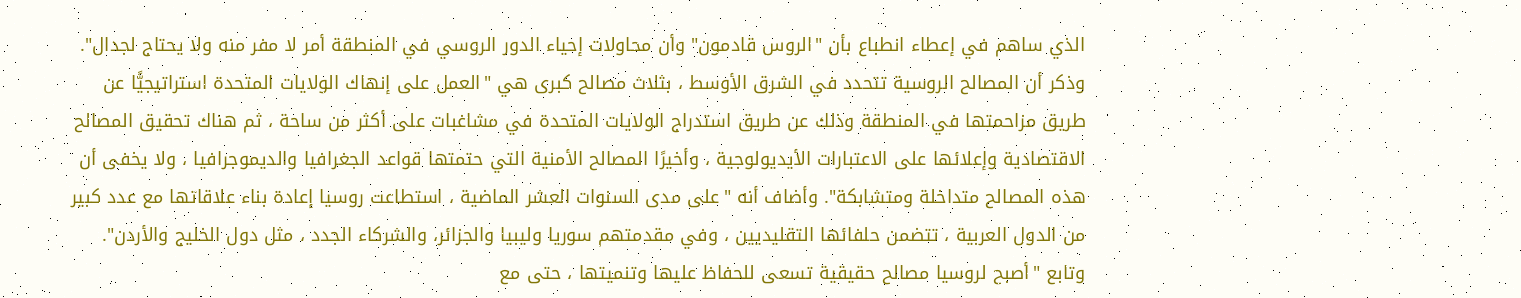الذي ساهم في إعطاء انطباع بأن "الروس قادمون" وأن محاولات إحياء الدور الروسي في المنطقة أمر لا مفر منه ولا يحتاج لجدال". وذكر أن المصالح الروسية تتحدد في الشرق الأوسط ، بثلاث مصالح كبرى هي "العمل على إنهاك الولايات المتحدة استراتيجيًّا عن طريق مزاحمتها في المنطقة وذلك عن طريق استدراج الولايات المتحدة في مشاغبات على أكثر من ساحة ، ثم هناك تحقيق المصالح الاقتصادية وإعلائها على الاعتبارات الأيديولوجية ، وأخيرًا المصالح الأمنية التي حتمتها قواعد الجغرافيا والديموجرافيا ، ولا يخفى أن هذه المصالح متداخلة ومتشابكة". وأضاف أنه "على مدى السنوات العشر الماضية ، استطاعت روسيا إعادة بناء علاقاتها مع عدد كبير من الدول العربية ، تتضمن حلفائها التقليديين ، وفي مقدمتهم سوريا وليبيا والجزائر، والشركاء الجدد ، مثل دول الخليج والأردن". وتابع "أصبح لروسيا مصالح حقيقية تسعى للحفاظ عليها وتنميتها ، حتى مع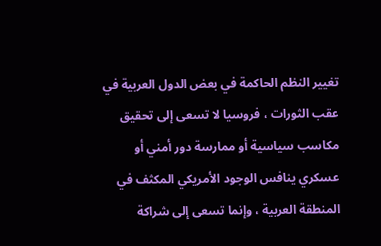تغيير النظم الحاكمة في بعض الدول العربية في عقب الثورات ، فروسيا لا تسعى إلى تحقيق مكاسب سياسية أو ممارسة دور أمني أو عسكري ينافس الوجود الأمريكي المكثف في المنطقة العربية ، وإنما تسعى إلى شراكة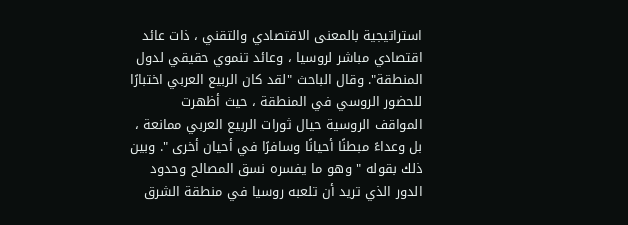استراتيجية بالمعنى الاقتصادي والتقني ، ذات عائد اقتصادي مباشر لروسيا ، وعائد تنموي حقيقي لدول المنطقة". وقال الباحث "لقد كان الربيع العربي اختبارًا للحضور الروسي في المنطقة ، حيث أظهرت المواقف الروسية حيال ثورات الربيع العربي ممانعة ، بل وعداءً مبطنًا أحيانًا وسافرًا في أحيان أخرى ". وبين ذلك بقوله " وهو ما يفسره نسق المصالح وحدود الدور الذي تريد أن تلعبه روسيا في منطقة الشرق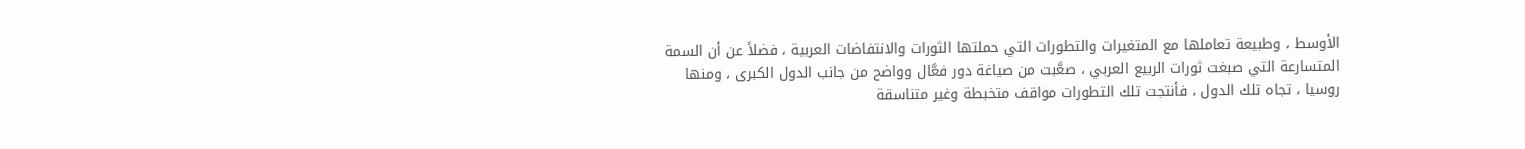الأوسط ، وطبيعة تعاملها مع المتغيرات والتطورات التي حملتها الثورات والانتفاضات العربية ، فضلاً عن أن السمة المتسارعة التي صبغت ثورات الربيع العربي ، صعَّبت من صياغة دور فعَّال وواضح من جانب الدول الكبرى ، ومنها روسيا ، تجاه تلك الدول ، فأنتجت تلك التطورات مواقف متخبطة وغير متناسقة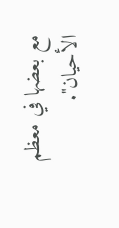مع بعضها في معظم الأحيان".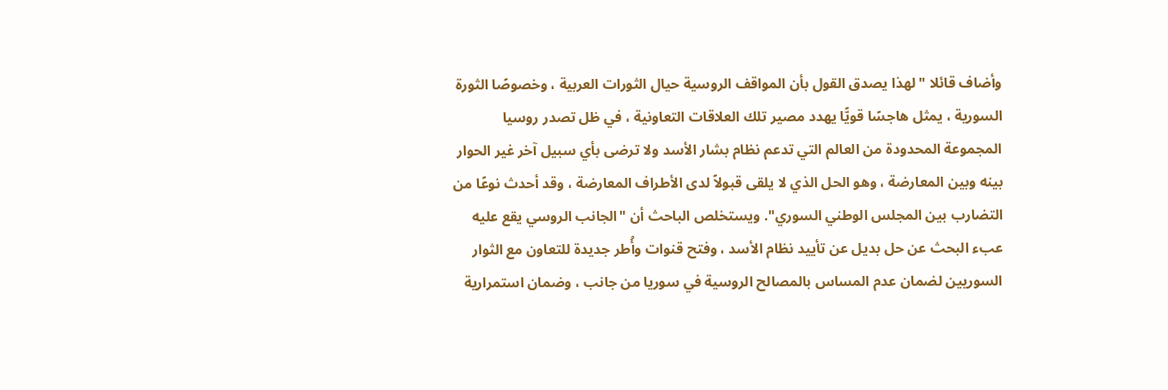وأضاف قائلا " لهذا يصدق القول بأن المواقف الروسية حيال الثورات العربية ، وخصوصًا الثورة السورية ، يمثل هاجسًا قويًّا يهدد مصير تلك العلاقات التعاونية ، في ظل تصدر روسيا المجموعة المحدودة من العالم التي تدعم نظام بشار الأسد ولا ترضى بأي سبيل آخر غير الحوار بينه وبين المعارضة ، وهو الحل الذي لا يلقى قبولاً لدى الأطراف المعارضة ، وقد أحدث نوعًا من التضارب بين المجلس الوطني السوري". ويستخلص الباحث أن "الجانب الروسي يقع عليه عبء البحث عن حل بديل عن تأييد نظام الأسد ، وفتح قنوات وأُطر جديدة للتعاون مع الثوار السوريين لضمان عدم المساس بالمصالح الروسية في سوريا من جانب ، وضمان استمرارية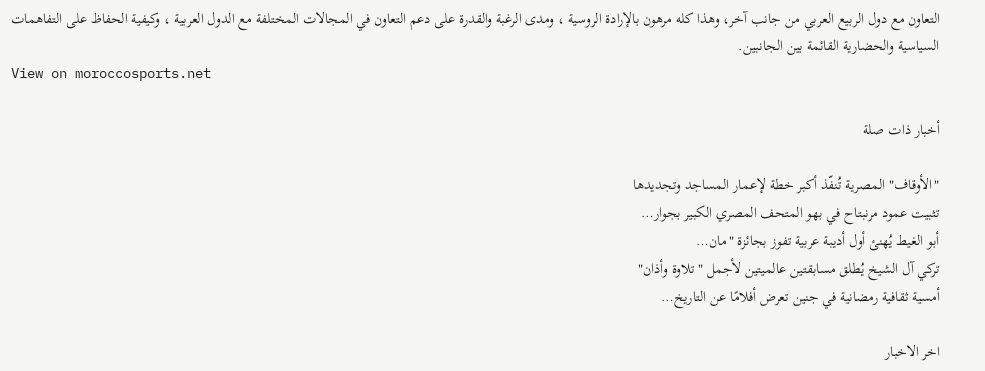التعاون مع دول الربيع العربي من جانب آخر، وهذا كله مرهون بالإرادة الروسية ، ومدى الرغبة والقدرة على دعم التعاون في المجالات المختلفة مع الدول العربية ، وكيفية الحفاظ على التفاهمات السياسية والحضارية القائمة بين الجانبين.
View on moroccosports.net

أخبار ذات صلة

"الأوقاف" المصرية تُنفّذ أكبر خطة لإعمار المساجد وتجديدها
تثبيت عمود مرنبتاح في بهو المتحف المصري الكبير بجوار…
أبو الغيط يُهنئ أول أديبة عربية تفوز بجائزة "مان…
تركي آل الشيخ يُطلق مسابقتين عالميتين لأجمل "تلاوة وأذان"
أمسية ثقافية رمضانية في جنين تعرض أفلامًا عن التاريخ…

اخر الاخبار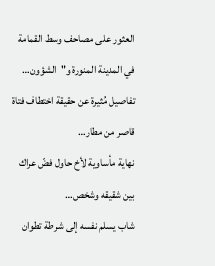العثور على مصاحف وسط القمامة في المدينة المنورة و"الشؤون…
تفاصيل مُثيرة عن حقيقة اختطاف فتاة قاصر من مطار…
نهاية مأساوية لأخ حاول فضّ عراك بين شقيقه وشخص…
شاب يسلم نفسه إلى شرطة تطوان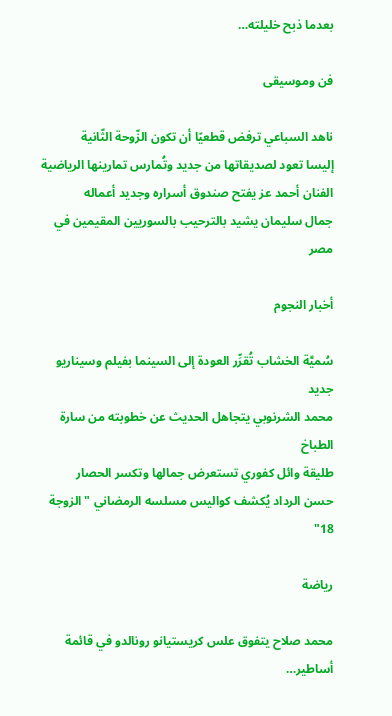بعدما ذبح خليلته…

فن وموسيقى

ناهد السباعي ترفض قطعيًا أن تكون الزّوحة الثّانية
إليسا تعود لصديقاتها من جديد وتُمارس تمارينها الرياضية
الفنان أحمد عز يفتح صندوق أسراره وجديد أعماله
جمال سليمان يشيد بالترحيب بالسوريين المقيمين في مصر

أخبار النجوم

سُميَّة الخشاب تُقرِّر العودة إلى السينما بفيلم وسيناريو جديد
محمد الشرنوبي يتجاهل الحديث عن خطوبته من سارة الطباخ
طليقة وائل كفوري تستعرض جمالها وتكسر الحصار
حسن الرداد يُكشف كواليس مسلسه الرمضاني "الزوجة 18"

رياضة

محمد صلاح يتفوق علس كريستيانو رونالدو في قائمة أساطير…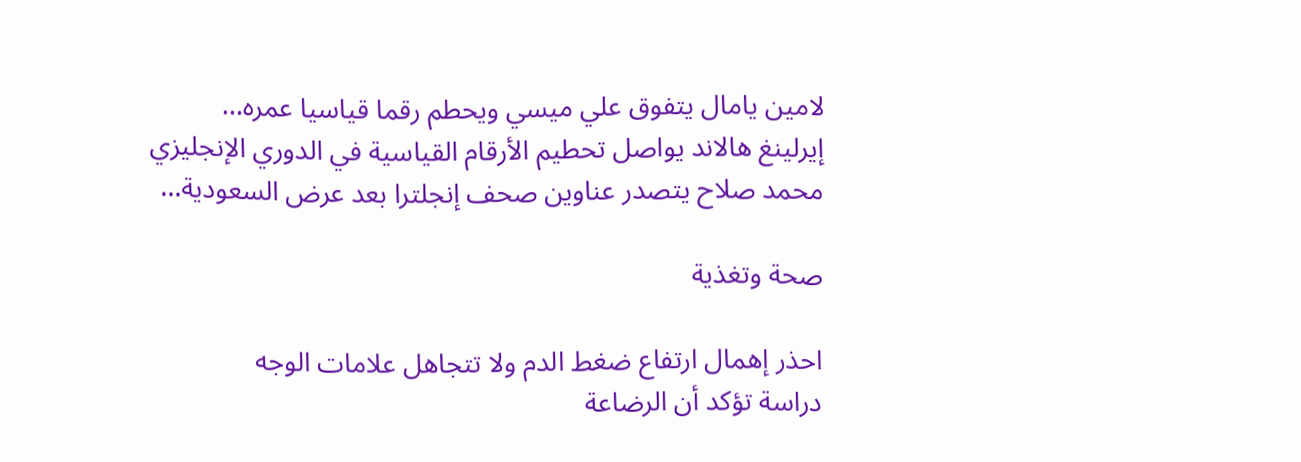لامين يامال يتفوق علي ميسي ويحطم رقما قياسيا عمره…
إيرلينغ هالاند يواصل تحطيم الأرقام القياسية في الدوري الإنجليزي
محمد صلاح يتصدر عناوين صحف إنجلترا بعد عرض السعودية…

صحة وتغذية

احذر إهمال ارتفاع ضغط الدم ولا تتجاهل علامات الوجه
دراسة تؤكد أن الرضاعة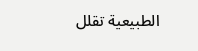الطبيعية تقلل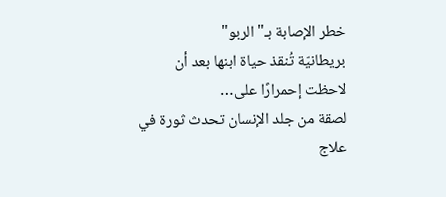خطر الإصابة بـ"الربو"
بريطانيّة تُنقذ حياة ابنها بعد أن لاحظت إحمرارًا على…
لصقة من جلد الإنسان تحدث ثورة في علاج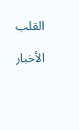القلب

الأخبار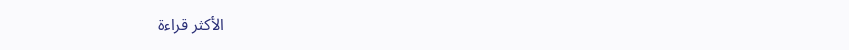الأكثر قراءة